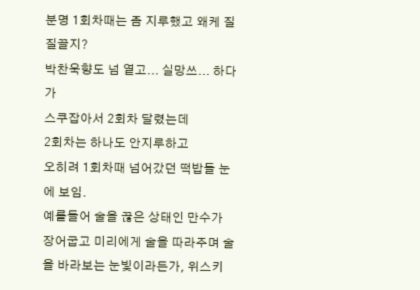분명 1회차때는 좀 지루했고 왜케 질질끌지?
박찬욱향도 넘 옅고... 실망쓰... 하다가
스쿠잡아서 2회차 달렸는데
2회차는 하나도 안지루하고
오히려 1회차때 넘어갔던 떡밥들 눈에 보임.
예를들어 술을 끊은 상태인 만수가 장어굽고 미리에게 술을 따라주며 술을 바라보는 눈빛이라든가, 위스키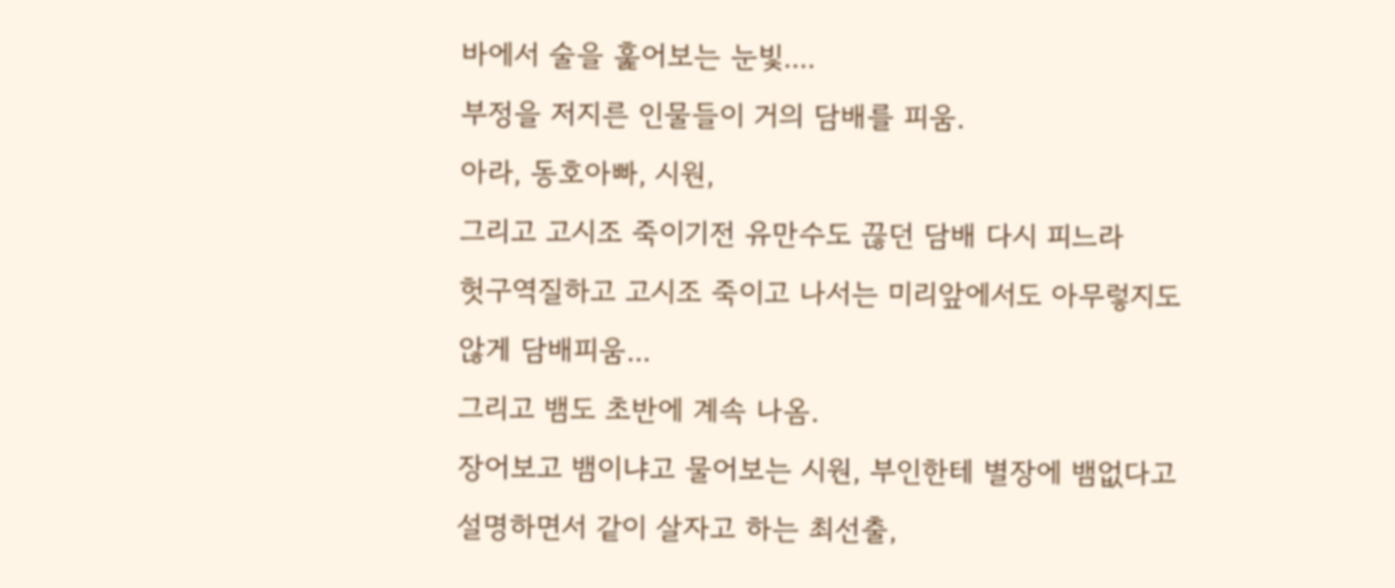바에서 술을 훑어보는 눈빛....
부정을 저지른 인물들이 거의 담배를 피움.
아라, 동호아빠, 시원,
그리고 고시조 죽이기전 유만수도 끊던 담배 다시 피느라
헛구역질하고 고시조 죽이고 나서는 미리앞에서도 아무렇지도 않게 담배피움...
그리고 뱀도 초반에 계속 나옴.
장어보고 뱀이냐고 물어보는 시원, 부인한테 별장에 뱀없다고 설명하면서 같이 살자고 하는 최선출,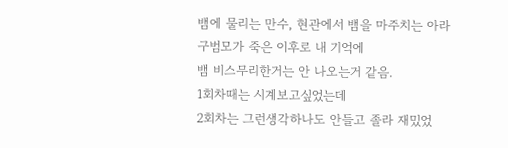뱀에 물리는 만수, 현관에서 뱀을 마주치는 아라
구범모가 죽은 이후로 내 기억에
뱀 비스무리한거는 안 나오는거 같음.
1회차때는 시계보고싶었는데
2회차는 그런생각하나도 안들고 졸라 재밌었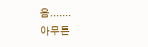음.......
아무튼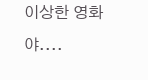이상한 영화야....